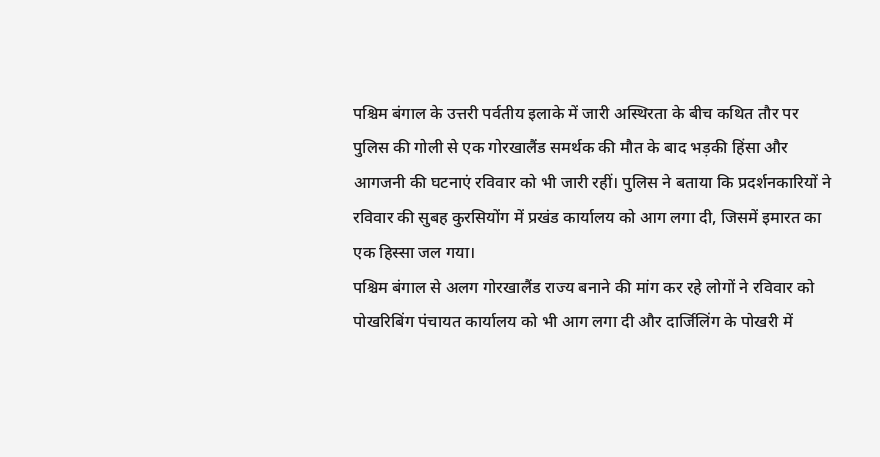पश्चिम बंगाल के उत्तरी पर्वतीय इलाके में जारी अस्थिरता के बीच कथित तौर पर पुलिस की गोली से एक गोरखालैंड समर्थक की मौत के बाद भड़की हिंसा और आगजनी की घटनाएं रविवार को भी जारी रहीं। पुलिस ने बताया कि प्रदर्शनकारियों ने रविवार की सुबह कुरसियोंग में प्रखंड कार्यालय को आग लगा दी, जिसमें इमारत का एक हिस्सा जल गया।
पश्चिम बंगाल से अलग गोरखालैंड राज्य बनाने की मांग कर रहे लोगों ने रविवार को पोखरिबिंग पंचायत कार्यालय को भी आग लगा दी और दार्जिलिंग के पोखरी में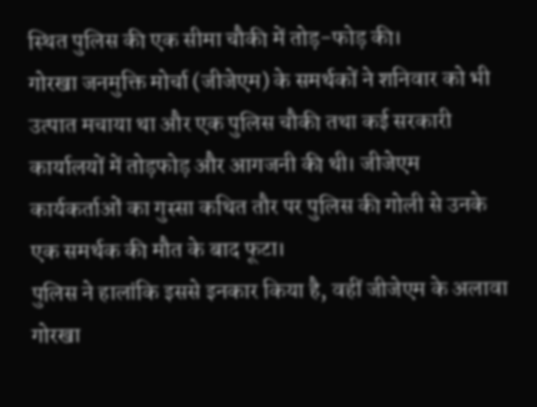स्थित पुलिस की एक सीमा चौकी में तोड़-फोड़ की।
गोरखा जनमुक्ति मोर्चा (जीजेएम) के समर्थकों ने शनिवार को भी उत्पात मचाया था और एक पुलिस चौकी तथा कई सरकारी कार्यालयों में तोड़फोड़ और आगजनी की थी। जीजेएम कार्यकर्ताओं का गुस्सा कथित तौर पर पुलिस की गोली से उनके एक समर्थक की मौत के बाद फूटा।
पुलिस ने हालांकि इससे इनकार किया है, वहीं जीजेएम के अलावा गोरखा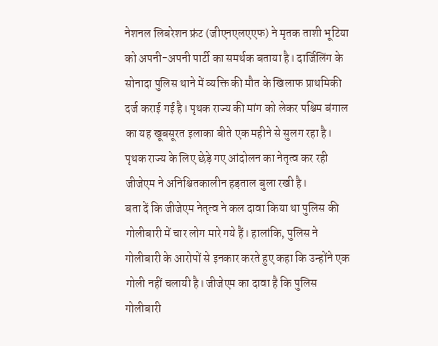नेशनल लिबरेशन फ्रंट (जीएनएलएएफ) ने मृतक ताशी भूटिया को अपनी-अपनी पार्टी का समर्थक बताया है। दार्जिलिंग के सोनादा पुलिस थाने में व्यक्ति की मौत के खिलाफ प्राथमिकी दर्ज कराई गई है। पृथक राज्य की मांग को लेकर पश्चिम बंगाल का यह खूबसूरत इलाका बीते एक महीने से सुलग रहा है। पृथक राज्य के लिए छेड़े गए आंदोलन का नेतृत्व कर रही जीजेएम ने अनिश्चितकालीन हड़ताल बुला रखी है।
बता दें कि जीजेएम नेतृत्व ने कल दावा किया था पुलिस की गोलीबारी में चार लोग मारे गये हैं। हालांकि, पुलिस ने गोलीबारी के आरोपों से इनकार करते हुए कहा कि उन्होंने एक गोली नहीं चलायी है। जीजेएम का दावा है कि पुलिस गोलीबारी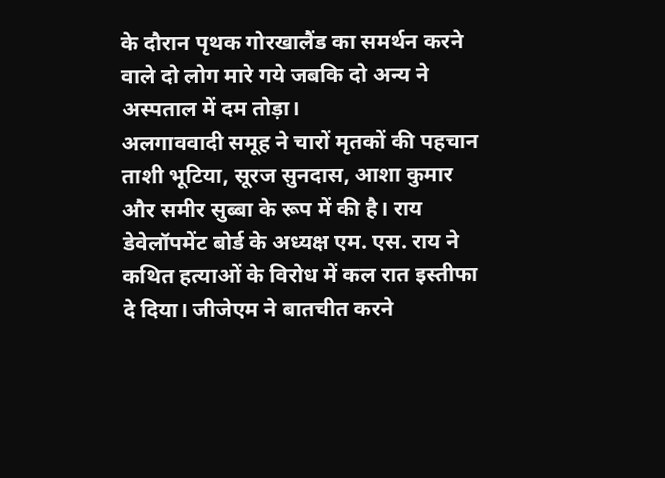के दौरान पृथक गोरखालैंड का समर्थन करने वाले दो लोग मारे गये जबकि दो अन्य ने अस्पताल में दम तोड़ा।
अलगाववादी समूह ने चारों मृतकों की पहचान ताशी भूटिया, सूरज सुनदास, आशा कुमार और समीर सुब्बा के रूप में की है। राय डेवेलॉपमेंट बोर्ड के अध्यक्ष एम. एस. राय ने कथित हत्याओं के विरोध में कल रात इस्तीफा दे दिया। जीजेएम ने बातचीत करने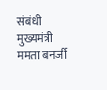संबंधी मुख्यमंत्री ममता बनर्जी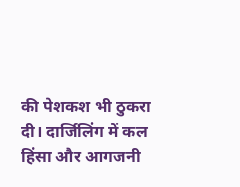की पेशकश भी ठुकरा दी। दार्जिलिंग में कल हिंसा और आगजनी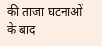की ताजा घटनाओं के बाद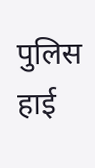पुलिस हाई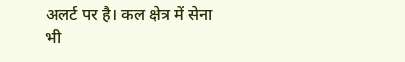अलर्ट पर है। कल क्षेत्र में सेना भी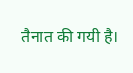तैनात की गयी है।